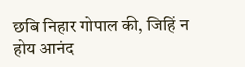छबि निहार गोपाल की, जिहिं न होय आनंद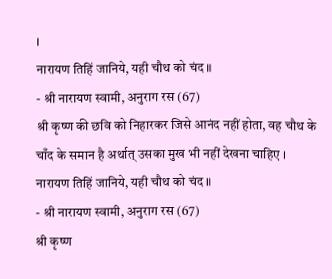।
नारायण तिहिं जानिये, यही चौथ को चंद ॥
- श्री नारायण स्वामी, अनुराग रस (67)
श्री कृष्ण की छवि को निहारकर जिसे आनंद नहीं होता, वह चौथ के चाँद के समान है अर्थात् उसका मुख भी नहीं देखना चाहिए ।
नारायण तिहिं जानिये, यही चौथ को चंद ॥
- श्री नारायण स्वामी, अनुराग रस (67)
श्री कृष्ण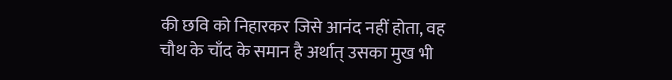की छवि को निहारकर जिसे आनंद नहीं होता, वह चौथ के चाँद के समान है अर्थात् उसका मुख भी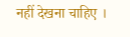नहीं देखना चाहिए ।